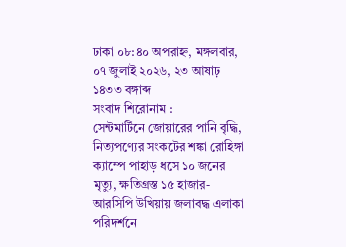ঢাকা ০৮:৪০ অপরাহ্ন, মঙ্গলবার, ০৭ জুলাই ২০২৬, ২৩ আষাঢ় ১৪৩৩ বঙ্গাব্দ
সংবাদ শিরোনাম :
সেন্টমার্টিনে জোয়ারের পানি বৃদ্ধি, নিত্যপণ্যের সংকটের শঙ্কা রোহিঙ্গা ক্যাম্পে পাহাড় ধসে ১০ জনের মৃত্যু, ক্ষতিগ্রস্ত ১৫ হাজার- আরসিপি উখিয়ায় জলাবদ্ধ এলাকা পরিদর্শনে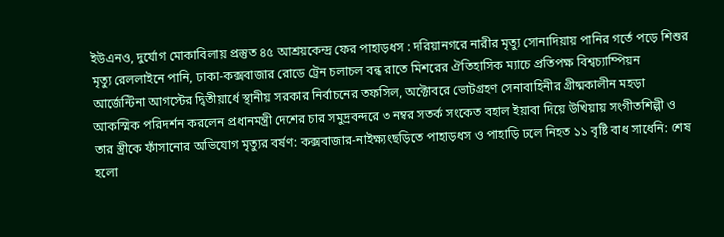ইউএনও, দুর্যোগ মোকাবিলায় প্রস্তুত ৪৫ আশ্রয়কেন্দ্র ফের পাহাড়ধস : দরিয়ানগরে নারীর মৃত্যু সোনাদিয়ায় পানির গর্তে পড়ে শিশুর মৃত্যু রেললাইনে পানি, ঢাকা-কক্সবাজার রোডে ট্রেন চলাচল বন্ধ রাতে মিশরের ঐতিহাসিক ম্যাচে প্রতিপক্ষ বিশ্বচ্যাম্পিয়ন আর্জেন্টিনা আগস্টের দ্বিতীয়ার্ধে স্থানীয় সরকার নির্বাচনের তফসিল, অক্টোবরে ভোটগ্রহণ সেনাবাহিনীর গ্রীষ্মকালীন মহড়া আকস্মিক পরিদর্শন করলেন প্রধানমন্ত্রী দেশের চার সমুদ্রবন্দরে ৩ নম্বর সতর্ক সংকেত বহাল ইয়াবা দিয়ে উখিয়ায় সংগীতশিল্পী ও তার স্ত্রীকে ফাঁসানোর অভিযোগ মৃত্যুর বর্ষণ: কক্সবাজার-নাইক্ষ্যংছড়িতে পাহাড়ধস ও পাহাড়ি ঢলে নিহত ১১ বৃষ্টি বাধ সাধেনি: শেষ হলো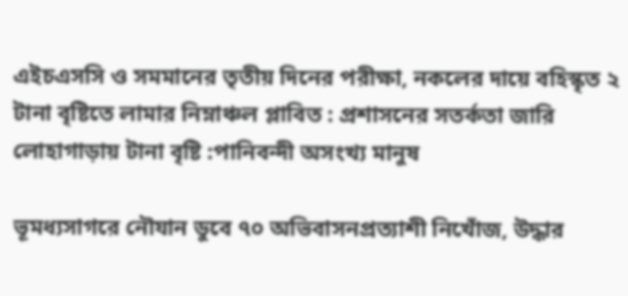এইচএসসি ও সমমানের তৃতীয় দিনের পরীক্ষা, নকলের দায়ে বহিস্কৃত ২ টানা বৃষ্টিতে লামার নিম্নাঞ্চল প্লাবিত : প্রশাসনের সতর্কতা জারি লোহাগাড়ায় টানা বৃষ্টি :পানিবন্দী অসংখ্য মানুষ

ভূমধ্যসাগরে নৌযান ডুবে ৭০ অভিবাসনপ্রত্যাশী নিখোঁজ, উদ্ধার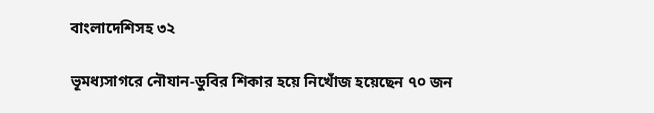বাংলাদেশিসহ ৩২

ভূমধ্যসাগরে নৌযান-ডুবির শিকার হয়ে নিখোঁজ হয়েছেন ৭০ জন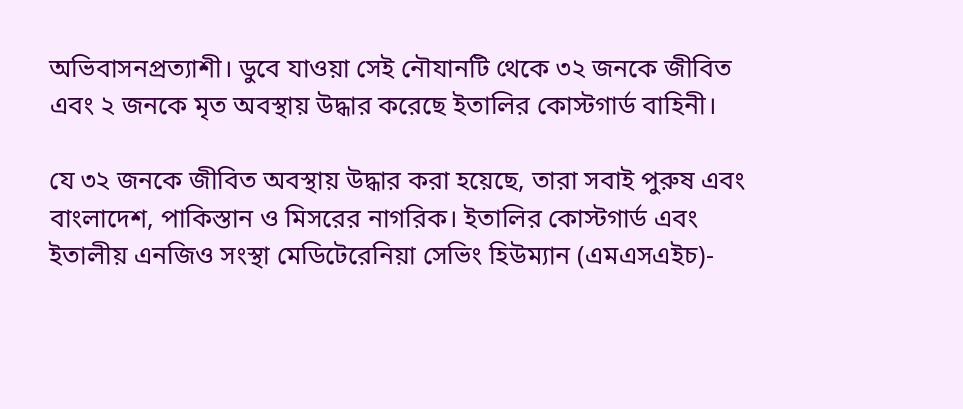অভিবাসনপ্রত্যাশী। ডুবে যাওয়া সেই নৌযানটি থেকে ৩২ জনকে জীবিত এবং ২ জনকে মৃত অবস্থায় উদ্ধার করেছে ইতালির কোস্টগার্ড বাহিনী।

যে ৩২ জনকে জীবিত অবস্থায় উদ্ধার করা হয়েছে, তারা সবাই পুরুষ এবং বাংলাদেশ, পাকিস্তান ও মিসরের নাগরিক। ইতালির কোস্টগার্ড এবং ইতালীয় এনজিও সংস্থা মেডিটেরেনিয়া সেভিং হিউম্যান (এমএসএইচ)-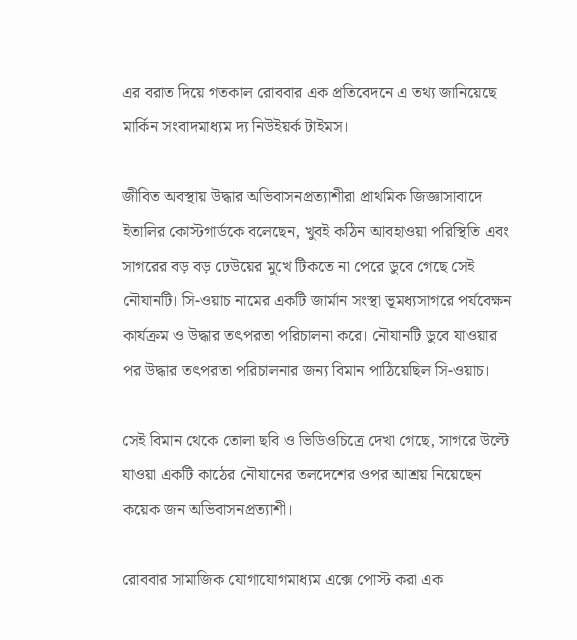এর বরাত দিয়ে গতকাল রোববার এক প্রতিবেদনে এ তথ্য জানিয়েছে মার্কিন সংবাদমাধ্যম দ্য নিউইয়র্ক টাইমস।

জীবিত অবস্থায় উদ্ধার অভিবাসনপ্রত্যাশীরা প্রাথমিক জিজ্ঞাসাবাদে ইতালির কোস্টগার্ডকে বলেছেন, খুবই কঠিন আবহাওয়া পরিস্থিতি এবং সাগরের বড় বড় ঢেউয়ের মুখে টিকতে না পেরে ডুবে গেছে সেই নৌযানটি। সি-ওয়াচ নামের একটি জার্মান সংস্থা ভূমধ্যসাগরে পর্যবেক্ষন কার্যক্রম ও উদ্ধার তৎপরতা পরিচালনা করে। নৌযানটি ডুবে যাওয়ার পর উদ্ধার তৎপরতা পরিচালনার জন্য বিমান পাঠিয়েছিল সি-ওয়াচ।

সেই বিমান থেকে তোলা ছবি ও ভিডিওচিত্রে দেখা গেছে, সাগরে উল্টে যাওয়া একটি কাঠের নৌযানের তলদেশের ওপর আশ্রয় নিয়েছেন কয়েক জন অভিবাসনপ্রত্যাশী।

রোববার সামাজিক যোগাযোগমাধ্যম এক্সে পোস্ট করা এক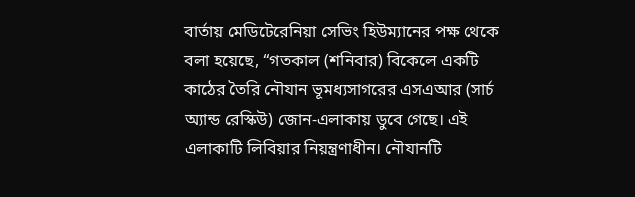বার্তায় মেডিটেরেনিয়া সেভিং হিউম্যানের পক্ষ থেকে বলা হয়েছে, “গতকাল (শনিবার) বিকেলে একটি কাঠের তৈরি নৌযান ভূমধ্যসাগরের এসএআর (সার্চ অ্যান্ড রেস্কিউ) জোন-এলাকায় ডুবে গেছে। এই এলাকাটি লিবিয়ার নিয়ন্ত্রণাধীন। নৌযানটি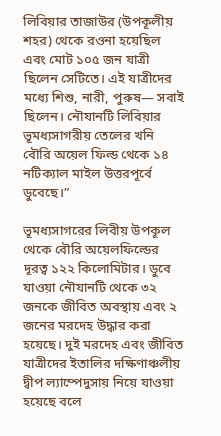লিবিয়ার তাজাউর (উপকূলীয় শহর) থেকে রওনা হয়েছিল এবং মোট ১০৫ জন যাত্রী ছিলেন সেটিতে। এই যাত্রীদের মধ্যে শিশু, নারী, পুরুষ— সবাই ছিলেন। নৌযানটি লিবিয়ার ভূমধ্যসাগরীয় তেলের খনি বৌরি অয়েল ফিল্ড থেকে ১৪ নটিক্যাল মাইল উত্তরপূর্বে ডুবেছে।”

ভূমধ্যসাগরের লিবীয় উপকূল থেকে বৌরি অয়েলফিল্ডের দূরত্ব ১২২ কিলোমিটার। ডুবে যাওয়া নৌযানটি থেকে ৩২ জনকে জীবিত অবস্থায় এবং ২ জনের মরদেহ উদ্ধার করা হয়েছে। দুই মরদেহ এবং জীবিত যাত্রীদের ইতালির দক্ষিণাঞ্চলীয় দ্বীপ ল্যাম্পেদুসায় নিয়ে যাওয়া হয়েছে বলে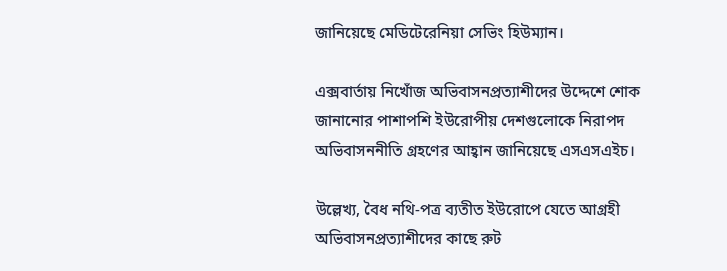জানিয়েছে মেডিটেরেনিয়া সেভিং হিউম্যান।

এক্সবার্তায় নিখোঁজ অভিবাসনপ্রত্যাশীদের উদ্দেশে শোক জানানোর পাশাপশি ইউরোপীয় দেশগুলোকে নিরাপদ অভিবাসননীতি গ্রহণের আহ্বান জানিয়েছে এসএসএইচ।

উল্লেখ্য, বৈধ নথি-পত্র ব্যতীত ইউরোপে যেতে আগ্রহী অভিবাসনপ্রত্যাশীদের কাছে রুট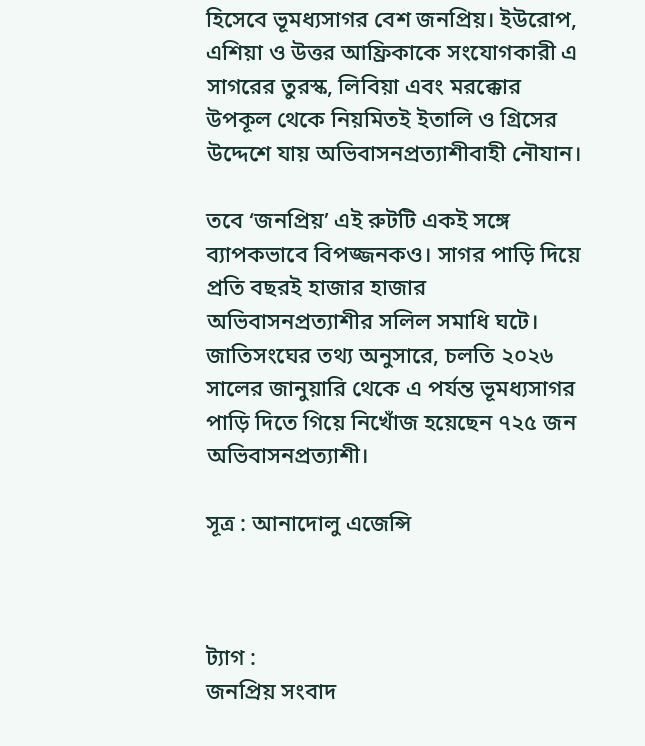হিসেবে ভূমধ্যসাগর বেশ জনপ্রিয়। ইউরোপ, এশিয়া ও উত্তর আফ্রিকাকে সংযোগকারী এ সাগরের তুরস্ক, লিবিয়া এবং মরক্কোর উপকূল থেকে নিয়মিতই ইতালি ও গ্রিসের উদ্দেশে যায় অভিবাসনপ্রত্যাশীবাহী নৌযান।

তবে ‘জনপ্রিয়’ এই রুটটি একই সঙ্গে ব্যাপকভাবে বিপজ্জনকও। সাগর পাড়ি দিয়ে প্রতি বছরই হাজার হাজার অভিবাসনপ্রত্যাশীর সলিল সমাধি ঘটে। জাতিসংঘের তথ্য অনুসারে, চলতি ২০২৬ সালের জানুয়ারি থেকে এ পর্যন্ত ভূমধ্যসাগর পাড়ি দিতে গিয়ে নিখোঁজ হয়েছেন ৭২৫ জন অভিবাসনপ্রত্যাশী।

সূত্র : আনাদোলু এজেন্সি



ট্যাগ :
জনপ্রিয় সংবাদ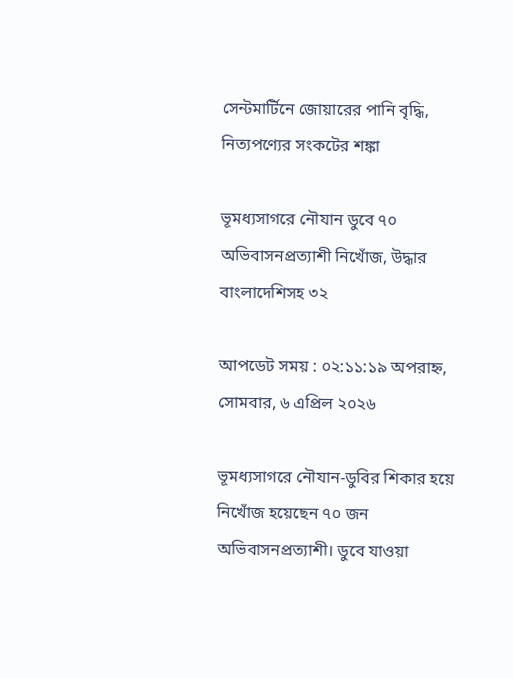সেন্টমার্টিনে জোয়ারের পানি বৃদ্ধি, নিত্যপণ্যের সংকটের শঙ্কা

ভূমধ্যসাগরে নৌযান ডুবে ৭০ অভিবাসনপ্রত্যাশী নিখোঁজ, উদ্ধার বাংলাদেশিসহ ৩২

আপডেট সময় : ০২:১১:১৯ অপরাহ্ন, সোমবার, ৬ এপ্রিল ২০২৬

ভূমধ্যসাগরে নৌযান-ডুবির শিকার হয়ে নিখোঁজ হয়েছেন ৭০ জন অভিবাসনপ্রত্যাশী। ডুবে যাওয়া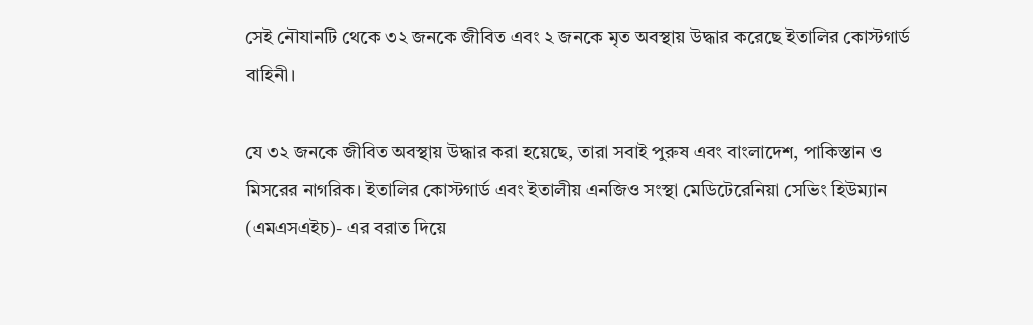সেই নৌযানটি থেকে ৩২ জনকে জীবিত এবং ২ জনকে মৃত অবস্থায় উদ্ধার করেছে ইতালির কোস্টগার্ড বাহিনী।

যে ৩২ জনকে জীবিত অবস্থায় উদ্ধার করা হয়েছে, তারা সবাই পুরুষ এবং বাংলাদেশ, পাকিস্তান ও মিসরের নাগরিক। ইতালির কোস্টগার্ড এবং ইতালীয় এনজিও সংস্থা মেডিটেরেনিয়া সেভিং হিউম্যান (এমএসএইচ)- এর বরাত দিয়ে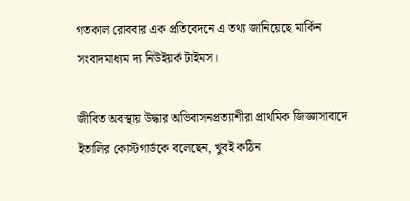গতকাল রোববার এক প্রতিবেদনে এ তথ্য জানিয়েছে মার্কিন সংবাদমাধ্যম দ্য নিউইয়র্ক টাইমস।

জীবিত অবস্থায় উদ্ধার অভিবাসনপ্রত্যাশীরা প্রাথমিক জিজ্ঞাসাবাদে ইতালির কোস্টগার্ডকে বলেছেন, খুবই কঠিন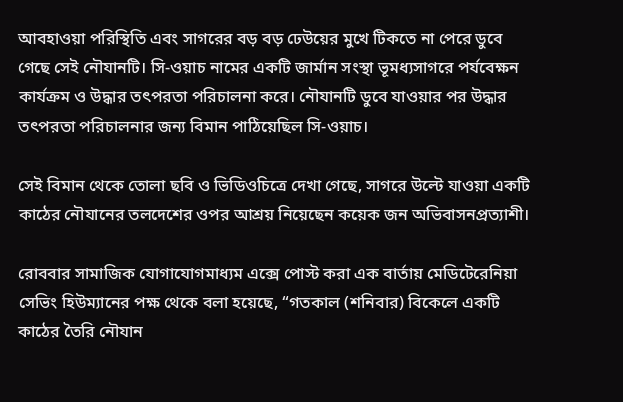আবহাওয়া পরিস্থিতি এবং সাগরের বড় বড় ঢেউয়ের মুখে টিকতে না পেরে ডুবে গেছে সেই নৌযানটি। সি-ওয়াচ নামের একটি জার্মান সংস্থা ভূমধ্যসাগরে পর্যবেক্ষন কার্যক্রম ও উদ্ধার তৎপরতা পরিচালনা করে। নৌযানটি ডুবে যাওয়ার পর উদ্ধার তৎপরতা পরিচালনার জন্য বিমান পাঠিয়েছিল সি-ওয়াচ।

সেই বিমান থেকে তোলা ছবি ও ভিডিওচিত্রে দেখা গেছে, সাগরে উল্টে যাওয়া একটি কাঠের নৌযানের তলদেশের ওপর আশ্রয় নিয়েছেন কয়েক জন অভিবাসনপ্রত্যাশী।

রোববার সামাজিক যোগাযোগমাধ্যম এক্সে পোস্ট করা এক বার্তায় মেডিটেরেনিয়া সেভিং হিউম্যানের পক্ষ থেকে বলা হয়েছে, “গতকাল (শনিবার) বিকেলে একটি কাঠের তৈরি নৌযান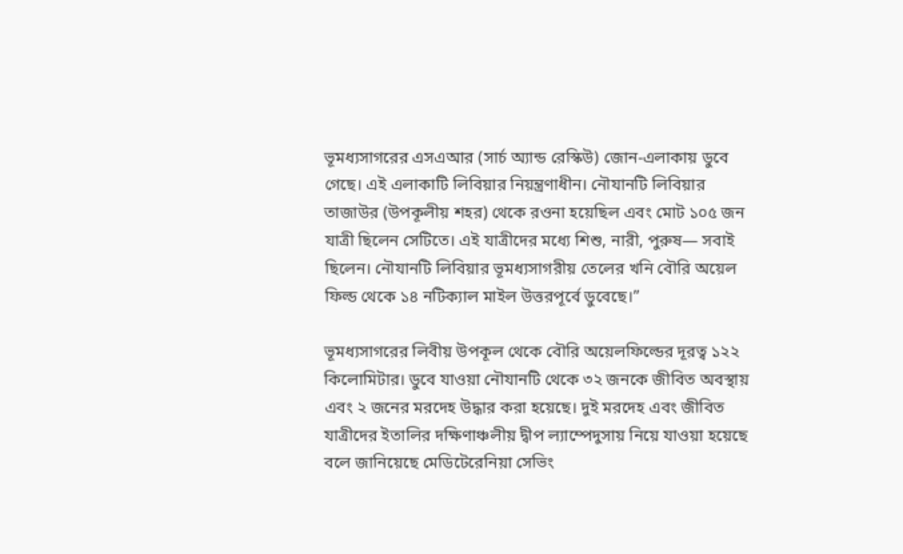ভূমধ্যসাগরের এসএআর (সার্চ অ্যান্ড রেস্কিউ) জোন-এলাকায় ডুবে গেছে। এই এলাকাটি লিবিয়ার নিয়ন্ত্রণাধীন। নৌযানটি লিবিয়ার তাজাউর (উপকূলীয় শহর) থেকে রওনা হয়েছিল এবং মোট ১০৫ জন যাত্রী ছিলেন সেটিতে। এই যাত্রীদের মধ্যে শিশু, নারী, পুরুষ— সবাই ছিলেন। নৌযানটি লিবিয়ার ভূমধ্যসাগরীয় তেলের খনি বৌরি অয়েল ফিল্ড থেকে ১৪ নটিক্যাল মাইল উত্তরপূর্বে ডুবেছে।”

ভূমধ্যসাগরের লিবীয় উপকূল থেকে বৌরি অয়েলফিল্ডের দূরত্ব ১২২ কিলোমিটার। ডুবে যাওয়া নৌযানটি থেকে ৩২ জনকে জীবিত অবস্থায় এবং ২ জনের মরদেহ উদ্ধার করা হয়েছে। দুই মরদেহ এবং জীবিত যাত্রীদের ইতালির দক্ষিণাঞ্চলীয় দ্বীপ ল্যাম্পেদুসায় নিয়ে যাওয়া হয়েছে বলে জানিয়েছে মেডিটেরেনিয়া সেভিং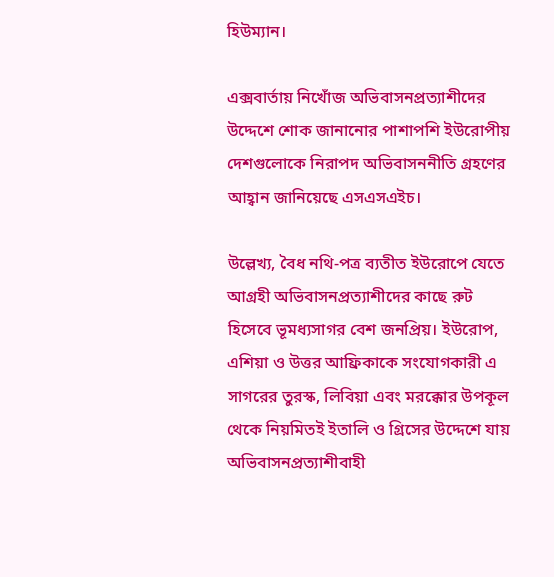হিউম্যান।

এক্সবার্তায় নিখোঁজ অভিবাসনপ্রত্যাশীদের উদ্দেশে শোক জানানোর পাশাপশি ইউরোপীয় দেশগুলোকে নিরাপদ অভিবাসননীতি গ্রহণের আহ্বান জানিয়েছে এসএসএইচ।

উল্লেখ্য, বৈধ নথি-পত্র ব্যতীত ইউরোপে যেতে আগ্রহী অভিবাসনপ্রত্যাশীদের কাছে রুট হিসেবে ভূমধ্যসাগর বেশ জনপ্রিয়। ইউরোপ, এশিয়া ও উত্তর আফ্রিকাকে সংযোগকারী এ সাগরের তুরস্ক, লিবিয়া এবং মরক্কোর উপকূল থেকে নিয়মিতই ইতালি ও গ্রিসের উদ্দেশে যায় অভিবাসনপ্রত্যাশীবাহী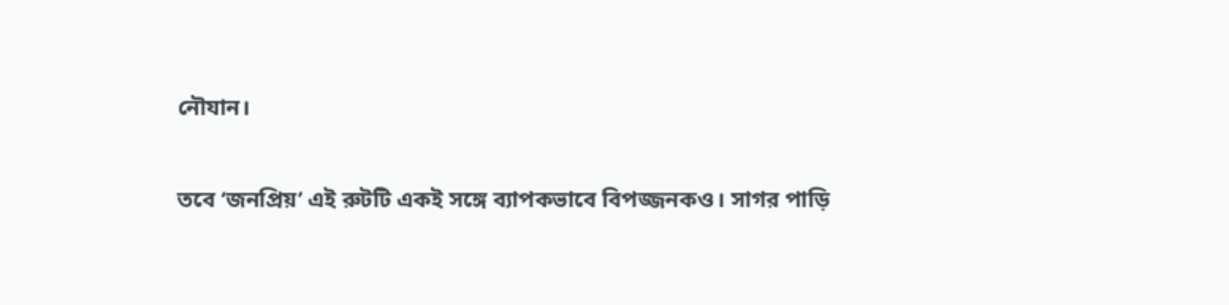নৌযান।

তবে ‘জনপ্রিয়’ এই রুটটি একই সঙ্গে ব্যাপকভাবে বিপজ্জনকও। সাগর পাড়ি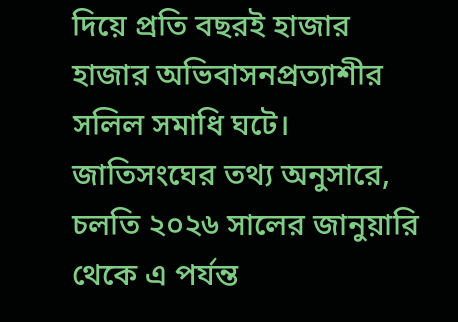দিয়ে প্রতি বছরই হাজার হাজার অভিবাসনপ্রত্যাশীর সলিল সমাধি ঘটে। জাতিসংঘের তথ্য অনুসারে, চলতি ২০২৬ সালের জানুয়ারি থেকে এ পর্যন্ত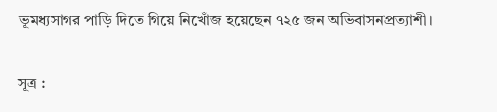ভূমধ্যসাগর পাড়ি দিতে গিয়ে নিখোঁজ হয়েছেন ৭২৫ জন অভিবাসনপ্রত্যাশী।

সূত্র :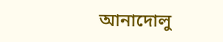আনাদোলু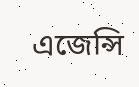এজেন্সি